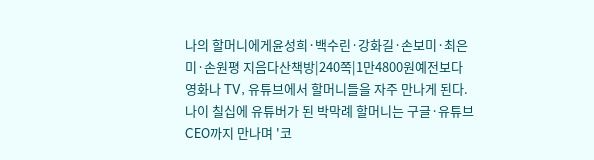나의 할머니에게윤성희·백수린·강화길·손보미·최은미·손원평 지음다산책방|240쪽|1만4800원예전보다 영화나 TV, 유튜브에서 할머니들을 자주 만나게 된다. 나이 칠십에 유튜버가 된 박막례 할머니는 구글·유튜브 CEO까지 만나며 '코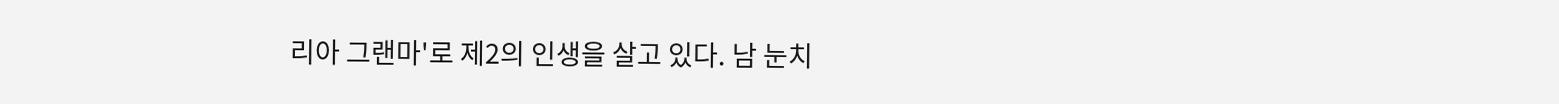리아 그랜마'로 제2의 인생을 살고 있다. 남 눈치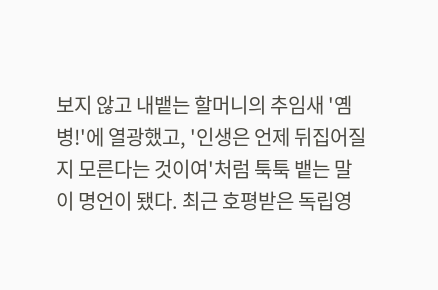보지 않고 내뱉는 할머니의 추임새 '옘병!'에 열광했고, '인생은 언제 뒤집어질지 모른다는 것이여'처럼 툭툭 뱉는 말이 명언이 됐다. 최근 호평받은 독립영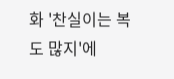화 '찬실이는 복도 많지'에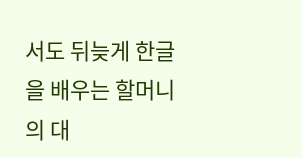서도 뒤늦게 한글을 배우는 할머니의 대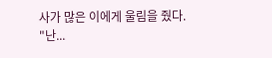사가 많은 이에게 울림을 줬다. "난...